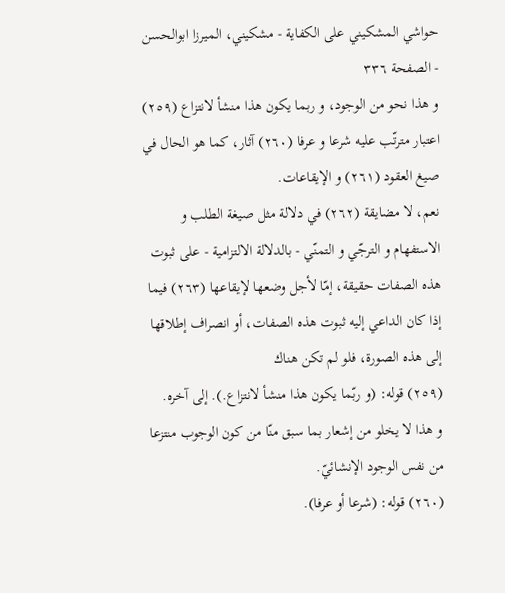حواشي المشكيني علی الكفاية - مشکیني، الميرزا ابوالحسن - الصفحة ٣٣٦
و هذا نحو من الوجود، و ربما يكون هذا منشأ لانتزاع (٢٥٩) اعتبار مترتّب عليه شرعا و عرفا (٢٦٠) آثار، كما هو الحال في صيغ العقود (٢٦١) و الإيقاعات.
نعم، لا مضايقة (٢٦٢) في دلالة مثل صيغة الطلب و الاستفهام و الترجّي و التمنّي - بالدلالة الالتزامية - على ثبوت هذه الصفات حقيقة، إمّا لأجل وضعها لإيقاعها (٢٦٣) فيما إذا كان الداعي إليه ثبوت هذه الصفات، أو انصراف إطلاقها إلى هذه الصورة، فلو لم تكن هناك
(٢٥٩) قوله: (و ربّما يكون هذا منشأ لانتزاع.). إلى آخره.
و هذا لا يخلو من إشعار بما سبق منّا من كون الوجوب منتزعا من نفس الوجود الإنشائيّ.
(٢٦٠) قوله: (شرعا أو عرفا).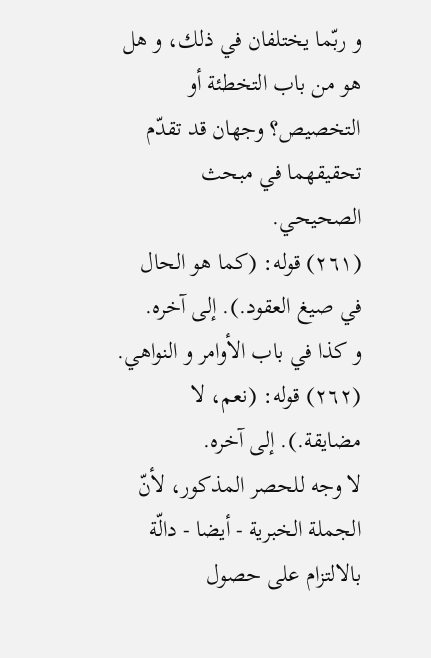و ربّما يختلفان في ذلك، و هل هو من باب التخطئة أو التخصيص؟ وجهان قد تقدّم تحقيقهما في مبحث الصحيحي.
(٢٦١) قوله: (كما هو الحال في صيغ العقود.). إلى آخره.
و كذا في باب الأوامر و النواهي.
(٢٦٢) قوله: (نعم، لا مضايقة.). إلى آخره.
لا وجه للحصر المذكور، لأنّ الجملة الخبرية - أيضا - دالّة بالالتزام على حصول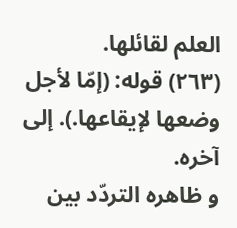العلم لقائلها.
(٢٦٣) قوله: (إمّا لأجل وضعها لإيقاعها.). إلى آخره.
و ظاهره التردّد بين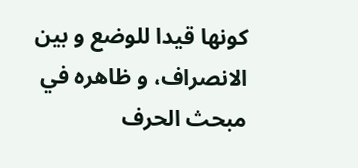كونها قيدا للوضع و بين الانصراف، و ظاهره في مبحث الحرف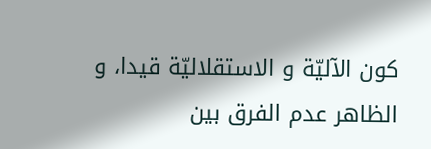كون الآليّة و الاستقلاليّة قيدا، و الظاهر عدم الفرق بين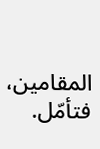المقامين، فتأمّل.